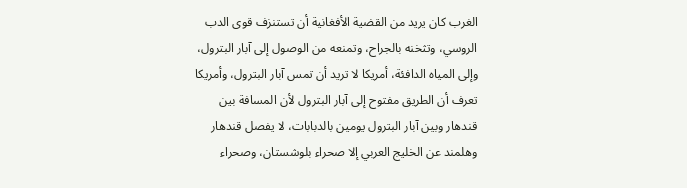الغرب كان يريد من القضية الأفغانية أن تستنزف قوى الدب الروسي، وتثخنه بالجراح، وتمنعه من الوصول إلى آبار البترول، وإلى المياه الدافئة، أمريكا لا تريد أن تمس آبار البترول، وأمريكا تعرف أن الطريق مفتوح إلى آبار البترول لأن المسافة بين قندهار وبين آبار البترول يومين بالدبابات، لا يفصل قندهار وهلمند عن الخليج العربي إلا صحراء بلوشستان، وصحراء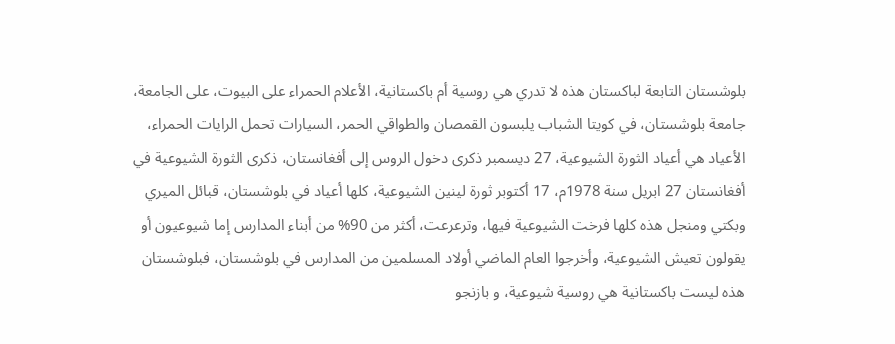بلوشستان التابعة لباكستان هذه لا تدري هي روسية أم باكستانية، الأعلام الحمراء على البيوت، على الجامعة، جامعة بلوشستان، في كويتا الشباب يلبسون القمصان والطواقي الحمر، السيارات تحمل الرايات الحمراء، الأعياد هي أعياد الثورة الشيوعية، 27 ديسمبر ذكرى دخول الروس إلى أفغانستان، ذكرى الثورة الشيوعية في أفغانستان 27 ابريل سنة 1978م، 17 أكتوبر ثورة لينين الشيوعية، كلها أعياد في بلوشستان، قبائل الميري وبكتي ومنجل هذه كلها فرخت الشيوعية فيها، وترعرعت، أكثر من 90% من أبناء المدارس إما شيوعيون أو يقولون تعيش الشيوعية، وأخرجوا العام الماضي أولاد المسلمين من المدارس في بلوشستان، فبلوشستان هذه ليست باكستانية هي روسية شيوعية، و بازنجو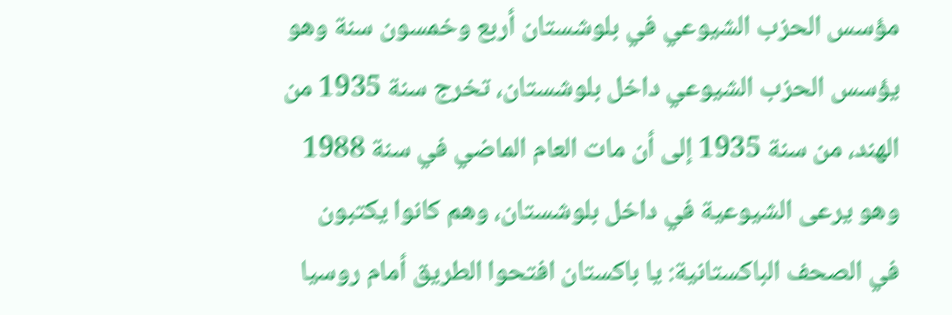مؤسس الحزب الشيوعي في بلوشستان أربع وخمسون سنة وهو يؤسس الحزب الشيوعي داخل بلوشستان، تخرج سنة 1935 من الهند، من سنة 1935 إلى أن مات العام الماضي في سنة 1988 وهو يرعى الشيوعية في داخل بلوشستان، وهم كانوا يكتبون في الصحف الباكستانية: يا باكستان افتحوا الطريق أمام روسيا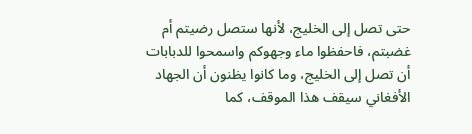حتى تصل إلى الخليج، لأنها ستصل رضيتم أم غضبتم، فاحفظوا ماء وجهوكم واسمحوا للدبابات أن تصل إلى الخليج، وما كانوا يظنون أن الجهاد الأفغاني سيقف هذا الموقف، كما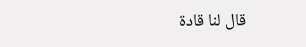قال لنا قادة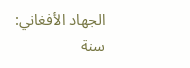الجهاد الأفغاني: سنة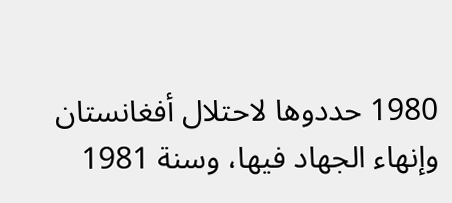1980 حددوها لاحتلال أفغانستان وإنهاء الجهاد فيها، وسنة 1981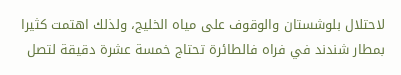لاحتلال بلوشستان والوقوف على مياه الخليج، ولذلك اهتمت كثيرا بمطار شندند في فراه فالطائرة تحتاج خمسة عشرة دقيقة لتصل